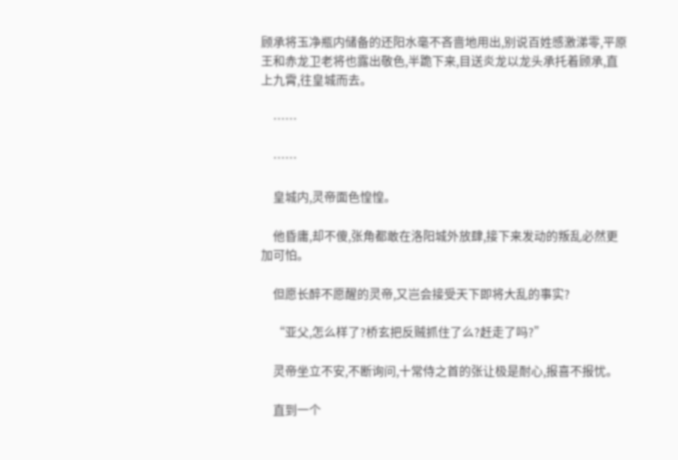顾承将玉净瓶内储备的还阳水毫不吝啬地用出,别说百姓感激涕零,平原王和赤龙卫老将也露出敬色,半跪下来,目送炎龙以龙头承托着顾承,直上九霄,往皇城而去。

    ……

    ……

    皇城内,灵帝面色惶惶。

    他昏庸,却不傻,张角都敢在洛阳城外放肆,接下来发动的叛乱必然更加可怕。

    但愿长醉不愿醒的灵帝,又岂会接受天下即将大乱的事实?

    “亚父,怎么样了?桥玄把反贼抓住了么?赶走了吗?”

    灵帝坐立不安,不断询问,十常侍之首的张让极是耐心,报喜不报忧。

    直到一个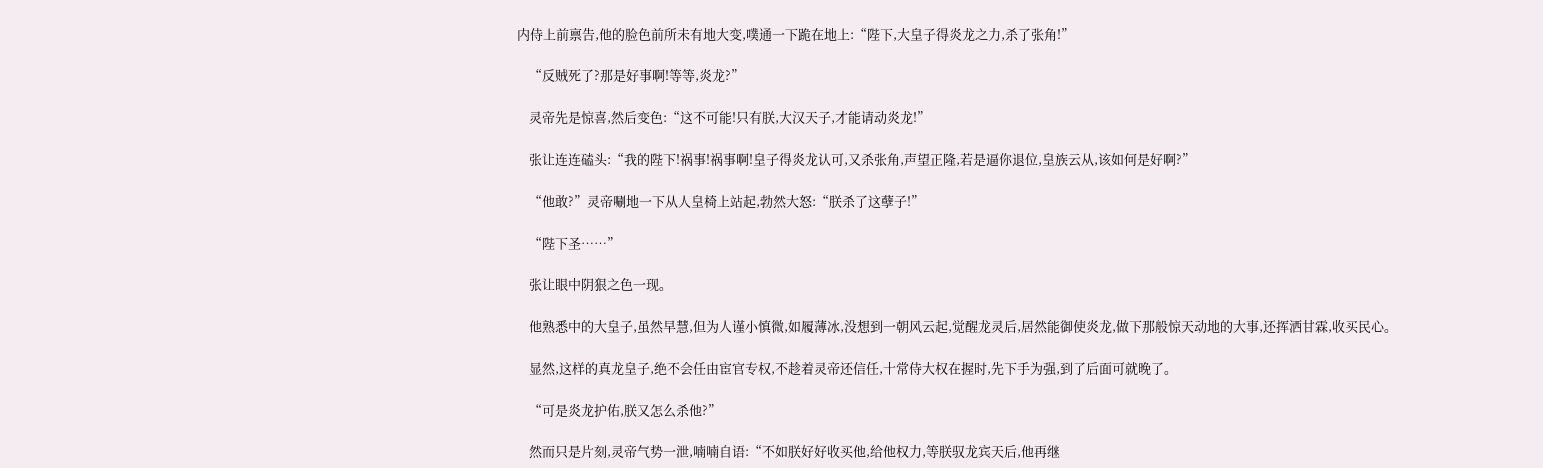内侍上前禀告,他的脸色前所未有地大变,噗通一下跪在地上:“陛下,大皇子得炎龙之力,杀了张角!”

    “反贼死了?那是好事啊!等等,炎龙?”

    灵帝先是惊喜,然后变色:“这不可能!只有朕,大汉天子,才能请动炎龙!”

    张让连连磕头:“我的陛下!祸事!祸事啊!皇子得炎龙认可,又杀张角,声望正隆,若是逼你退位,皇族云从,该如何是好啊?”

    “他敢?”灵帝唰地一下从人皇椅上站起,勃然大怒:“朕杀了这孽子!”

    “陛下圣……”

    张让眼中阴狠之色一现。

    他熟悉中的大皇子,虽然早慧,但为人谨小慎微,如履薄冰,没想到一朝风云起,觉醒龙灵后,居然能御使炎龙,做下那般惊天动地的大事,还挥洒甘霖,收买民心。

    显然,这样的真龙皇子,绝不会任由宦官专权,不趁着灵帝还信任,十常侍大权在握时,先下手为强,到了后面可就晚了。

    “可是炎龙护佑,朕又怎么杀他?”

    然而只是片刻,灵帝气势一泄,喃喃自语:“不如朕好好收买他,给他权力,等朕驭龙宾天后,他再继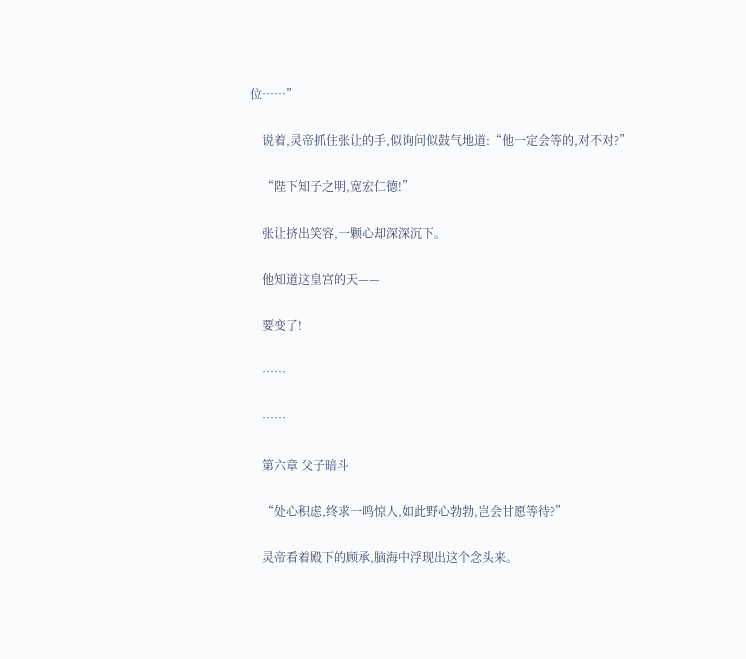位……”

    说着,灵帝抓住张让的手,似询问似鼓气地道:“他一定会等的,对不对?”

    “陛下知子之明,宽宏仁德!”

    张让挤出笑容,一颗心却深深沉下。

    他知道这皇宫的天——

    要变了!

    ……

    ……

    第六章 父子暗斗

    “处心积虑,终求一鸣惊人,如此野心勃勃,岂会甘愿等待?”

    灵帝看着殿下的顾承,脑海中浮现出这个念头来。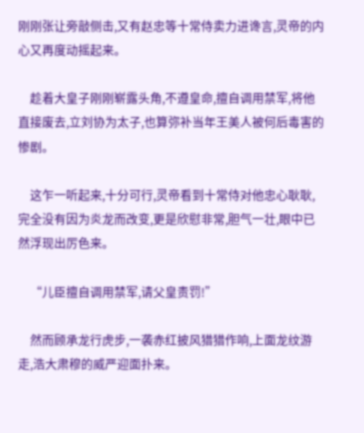刚刚张让旁敲侧击,又有赵忠等十常侍卖力进谗言,灵帝的内心又再度动摇起来。

    趁着大皇子刚刚崭露头角,不遵皇命,擅自调用禁军,将他直接废去,立刘协为太子,也算弥补当年王美人被何后毒害的惨剧。

    这乍一听起来,十分可行,灵帝看到十常侍对他忠心耿耿,完全没有因为炎龙而改变,更是欣慰非常,胆气一壮,眼中已然浮现出厉色来。

    “儿臣擅自调用禁军,请父皇责罚!”

    然而顾承龙行虎步,一袭赤红披风猎猎作响,上面龙纹游走,浩大肃穆的威严迎面扑来。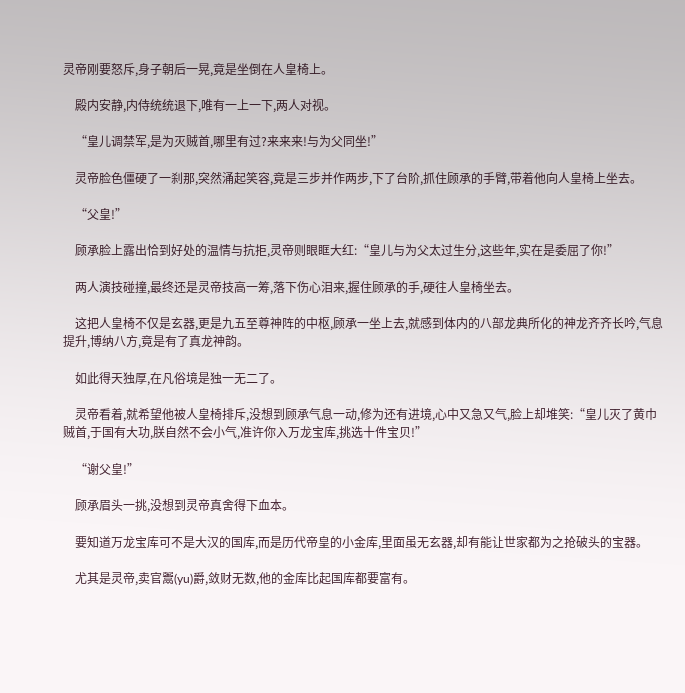灵帝刚要怒斥,身子朝后一晃,竟是坐倒在人皇椅上。

    殿内安静,内侍统统退下,唯有一上一下,两人对视。

    “皇儿调禁军,是为灭贼首,哪里有过?来来来!与为父同坐!”

    灵帝脸色僵硬了一刹那,突然涌起笑容,竟是三步并作两步,下了台阶,抓住顾承的手臂,带着他向人皇椅上坐去。

    “父皇!”

    顾承脸上露出恰到好处的温情与抗拒,灵帝则眼眶大红:“皇儿与为父太过生分,这些年,实在是委屈了你!”

    两人演技碰撞,最终还是灵帝技高一筹,落下伤心泪来,握住顾承的手,硬往人皇椅坐去。

    这把人皇椅不仅是玄器,更是九五至尊神阵的中枢,顾承一坐上去,就感到体内的八部龙典所化的神龙齐齐长吟,气息提升,博纳八方,竟是有了真龙神韵。

    如此得天独厚,在凡俗境是独一无二了。

    灵帝看着,就希望他被人皇椅排斥,没想到顾承气息一动,修为还有进境,心中又急又气,脸上却堆笑:“皇儿灭了黄巾贼首,于国有大功,朕自然不会小气,准许你入万龙宝库,挑选十件宝贝!”

    “谢父皇!”

    顾承眉头一挑,没想到灵帝真舍得下血本。

    要知道万龙宝库可不是大汉的国库,而是历代帝皇的小金库,里面虽无玄器,却有能让世家都为之抢破头的宝器。

    尤其是灵帝,卖官鬻(yu)爵,敛财无数,他的金库比起国库都要富有。